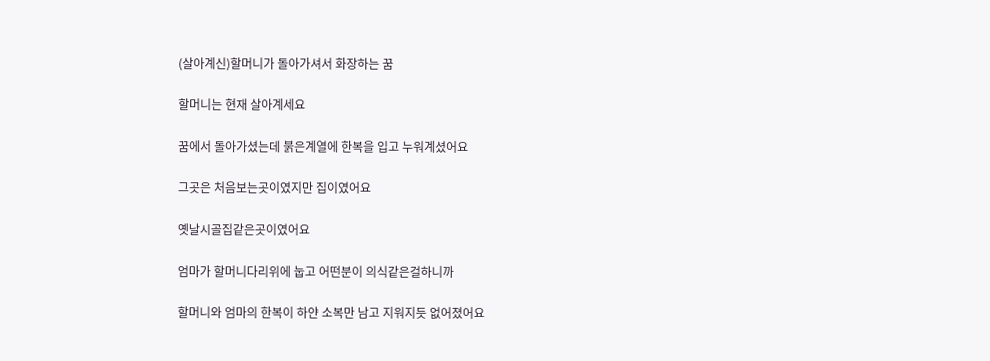(살아계신)할머니가 돌아가셔서 화장하는 꿈

할머니는 현재 살아계세요

꿈에서 돌아가셨는데 붉은계열에 한복을 입고 누워계셨어요

그곳은 처음보는곳이였지만 집이였어요

옛날시골집같은곳이였어요

엄마가 할머니다리위에 눕고 어떤분이 의식같은걸하니까

할머니와 엄마의 한복이 하얀 소복만 남고 지워지듯 없어졌어요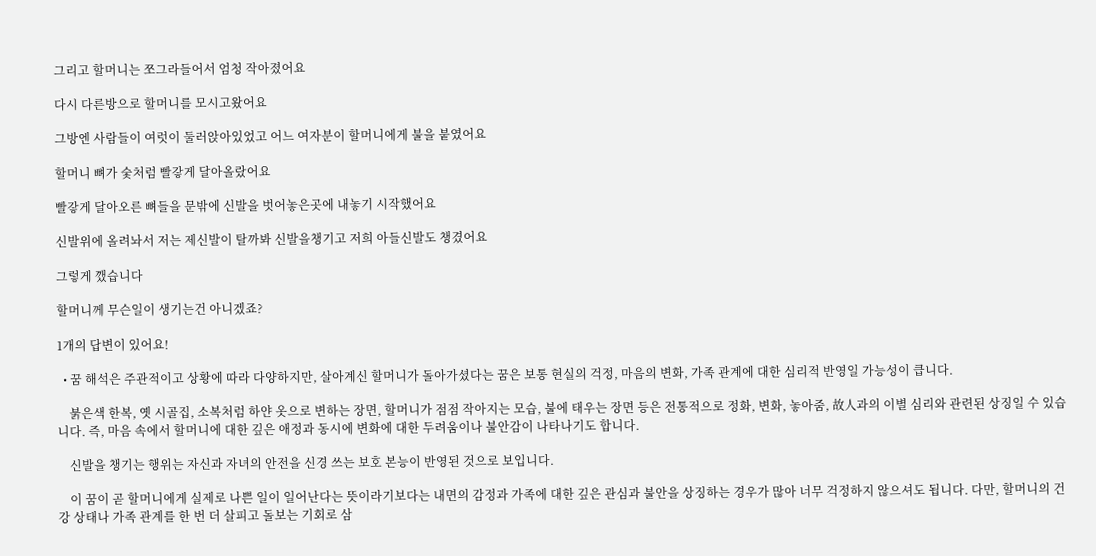그리고 할머니는 쪼그라들어서 엄청 작아졌어요

다시 다른방으로 할머니를 모시고왔어요

그방엔 사람들이 여럿이 둘러앉아있었고 어느 여자분이 할머니에게 불을 붙였어요

할머니 뼈가 숯처럼 빨갛게 달아올랐어요

빨갛게 달아오른 뼈들을 문밖에 신발을 벗어놓은곳에 내놓기 시작했어요

신발위에 올려놔서 저는 제신발이 탈까봐 신발을챙기고 저희 아들신발도 챙겼어요

그렇게 깼습니다

할머니께 무슨일이 생기는건 아니겠죠?

1개의 답변이 있어요!

  • 꿈 해석은 주관적이고 상황에 따라 다양하지만, 살아계신 할머니가 돌아가셨다는 꿈은 보통 현실의 걱정, 마음의 변화, 가족 관계에 대한 심리적 반영일 가능성이 큽니다.

    붉은색 한복, 옛 시골집, 소복처럼 하얀 옷으로 변하는 장면, 할머니가 점점 작아지는 모습, 불에 태우는 장면 등은 전통적으로 정화, 변화, 놓아줌, 故人과의 이별 심리와 관련된 상징일 수 있습니다. 즉, 마음 속에서 할머니에 대한 깊은 애정과 동시에 변화에 대한 두려움이나 불안감이 나타나기도 합니다.

    신발을 챙기는 행위는 자신과 자녀의 안전을 신경 쓰는 보호 본능이 반영된 것으로 보입니다.

    이 꿈이 곧 할머니에게 실제로 나쁜 일이 일어난다는 뜻이라기보다는 내면의 감정과 가족에 대한 깊은 관심과 불안을 상징하는 경우가 많아 너무 걱정하지 않으셔도 됩니다. 다만, 할머니의 건강 상태나 가족 관계를 한 번 더 살피고 돌보는 기회로 삼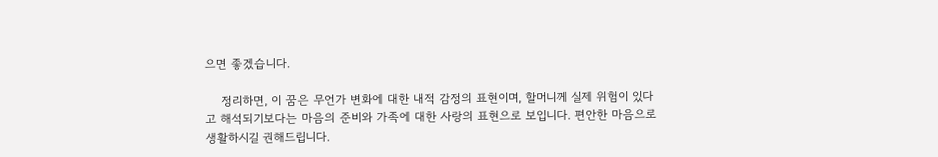으면 좋겠습니다.

    정리하면, 이 꿈은 무언가 변화에 대한 내적 감정의 표현이며, 할머니께 실제 위험이 있다고 해석되기보다는 마음의 준비와 가족에 대한 사랑의 표현으로 보입니다. 편안한 마음으로 생활하시길 권해드립니다.